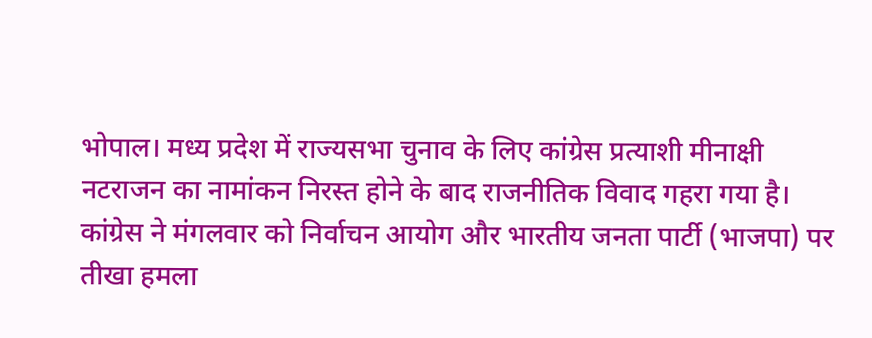भोपाल। मध्य प्रदेश में राज्यसभा चुनाव के लिए कांग्रेस प्रत्याशी मीनाक्षी नटराजन का नामांकन निरस्त होने के बाद राजनीतिक विवाद गहरा गया है। कांग्रेस ने मंगलवार को निर्वाचन आयोग और भारतीय जनता पार्टी (भाजपा) पर तीखा हमला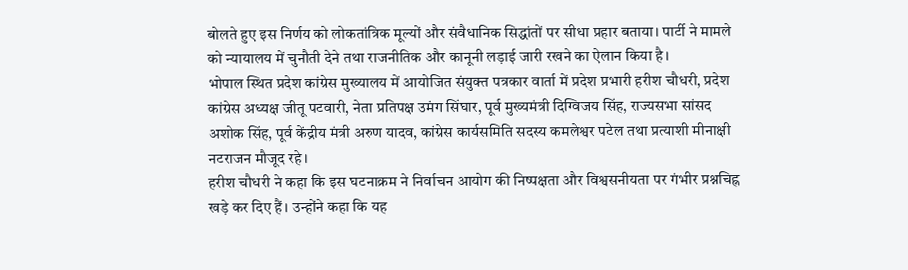बोलते हुए इस निर्णय को लोकतांत्रिक मूल्यों और संवैधानिक सिद्धांतों पर सीधा प्रहार बताया। पार्टी ने मामले को न्यायालय में चुनौती देने तथा राजनीतिक और कानूनी लड़ाई जारी रखने का ऐलान किया है।
भोपाल स्थित प्रदेश कांग्रेस मुख्यालय में आयोजित संयुक्त पत्रकार वार्ता में प्रदेश प्रभारी हरीश चौधरी, प्रदेश कांग्रेस अध्यक्ष जीतू पटवारी, नेता प्रतिपक्ष उमंग सिंघार, पूर्व मुख्यमंत्री दिग्विजय सिंह, राज्यसभा सांसद अशोक सिंह, पूर्व केंद्रीय मंत्री अरुण यादव, कांग्रेस कार्यसमिति सदस्य कमलेश्वर पटेल तथा प्रत्याशी मीनाक्षी नटराजन मौजूद रहे।
हरीश चौधरी ने कहा कि इस घटनाक्रम ने निर्वाचन आयोग की निष्पक्षता और विश्वसनीयता पर गंभीर प्रश्नचिह्न खड़े कर दिए हैं। उन्होंने कहा कि यह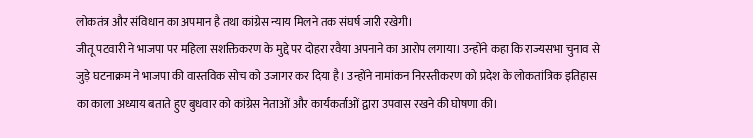लोकतंत्र और संविधान का अपमान है तथा कांग्रेस न्याय मिलने तक संघर्ष जारी रखेगी।
जीतू पटवारी ने भाजपा पर महिला सशक्तिकरण के मुद्दे पर दोहरा रवैया अपनाने का आरोप लगाया। उन्होंने कहा कि राज्यसभा चुनाव से जुड़े घटनाक्रम ने भाजपा की वास्तविक सोच को उजागर कर दिया है। उन्होंने नामांकन निरस्तीकरण को प्रदेश के लोकतांत्रिक इतिहास का काला अध्याय बताते हुए बुधवार को कांग्रेस नेताओं और कार्यकर्ताओं द्वारा उपवास रखने की घोषणा की।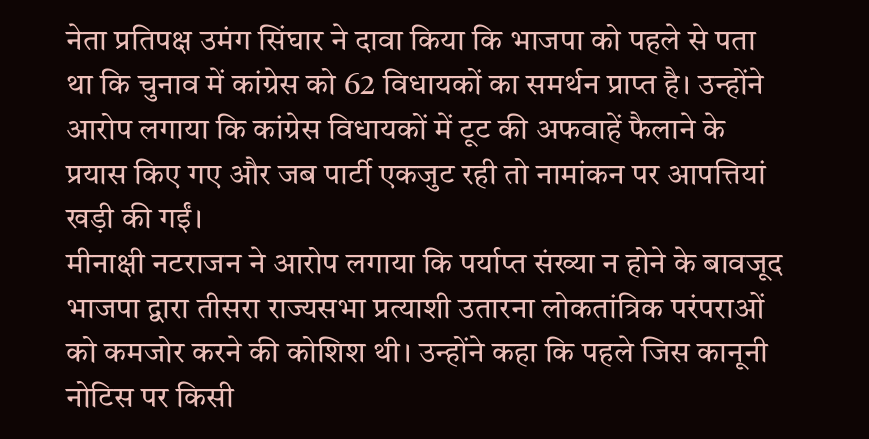नेता प्रतिपक्ष उमंग सिंघार ने दावा किया कि भाजपा को पहले से पता था कि चुनाव में कांग्रेस को 62 विधायकों का समर्थन प्राप्त है। उन्होंने आरोप लगाया कि कांग्रेस विधायकों में टूट की अफवाहें फैलाने के प्रयास किए गए और जब पार्टी एकजुट रही तो नामांकन पर आपत्तियां खड़ी की गईं।
मीनाक्षी नटराजन ने आरोप लगाया कि पर्याप्त संख्या न होने के बावजूद भाजपा द्वारा तीसरा राज्यसभा प्रत्याशी उतारना लोकतांत्रिक परंपराओं को कमजोर करने की कोशिश थी। उन्होंने कहा कि पहले जिस कानूनी नोटिस पर किसी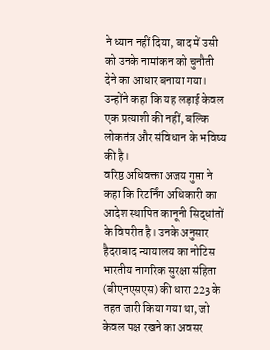ने ध्यान नहीं दिया, बाद में उसी को उनके नामांकन को चुनौती देने का आधार बनाया गया। उन्होंने कहा कि यह लड़ाई केवल एक प्रत्याशी की नहीं, बल्कि लोकतंत्र और संविधान के भविष्य की है।
वरिष्ठ अधिवक्ता अजय गुप्ता ने कहा कि रिटर्निंग अधिकारी का आदेश स्थापित कानूनी सिद्धांतों के विपरीत है। उनके अनुसार हैदराबाद न्यायालय का नोटिस भारतीय नागरिक सुरक्षा संहिता (बीएनएसएस) की धारा 223 के तहत जारी किया गया था, जो केवल पक्ष रखने का अवसर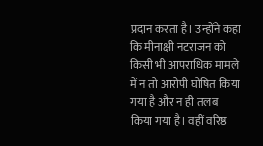प्रदान करता है। उन्होंने कहा कि मीनाक्षी नटराजन को किसी भी आपराधिक मामले में न तो आरोपी घोषित किया गया है और न ही तलब किया गया है। वहीं वरिष्ठ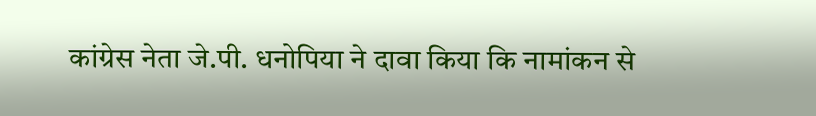कांग्रेस नेता जे.पी. धनोपिया ने दावा किया कि नामांकन से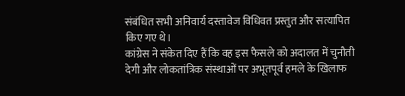संबंधित सभी अनिवार्य दस्तावेज विधिवत प्रस्तुत और सत्यापित किए गए थे।
कांग्रेस ने संकेत दिए हैं कि वह इस फैसले को अदालत में चुनौती देगी और लोकतांत्रिक संस्थाओं पर अभूतपूर्व हमले के खिलाफ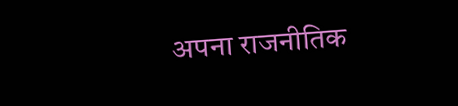अपना राजनीतिक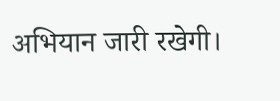अभियान जारी रखेगी।